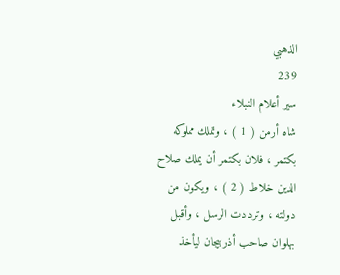الذهبي
239
سير أعلام النبلاء
شاه أرمن ( 1 ) ، وتملك مملوكه بكتمر ، فلان بكتمر أن يملك صلاح الدين خلاط ( 2 ) ، ويكون من دولته ، وترددت الرسل ، وأقبل بهلوان صاحب أذربيجان ليأخذ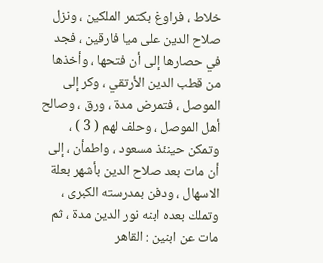خلاط ، فراوغ بكتمر الملكين ، ونزل صلاح الدين على ميا فارقين ، فجد في حصارها إلى أن فتحها ، وأخذها من قطب الدين الأرتقي ، وكر إلى الموصل ، فتمرض مدة ، ورق ، وصالح أهل الموصل ، وحلف لهم ( 3 ) ، وتمكن حينئذ مسعود ، واطمأن ، إلى أن مات بعد صلاح الدين بأشهر بعلة الاسهال ، ودفن بمدرسته الكبرى ، وتملك بعده ابنه نور الدين مدة ، ثم مات عن ابنين : القاهر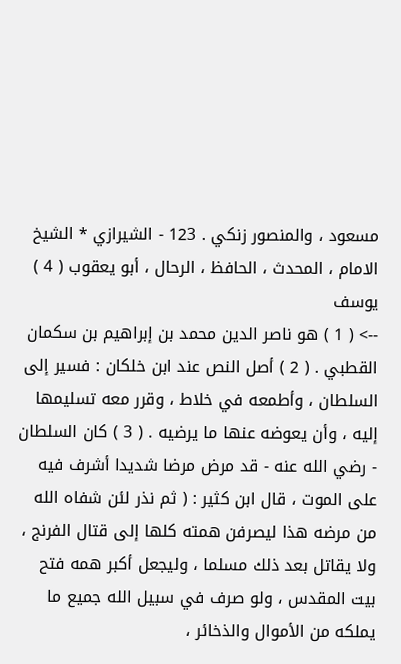مسعود ، والمنصور زنكي . 123 - الشيرازي * الشيخ الامام ، المحدث ، الحافظ ، الرحال ، أبو يعقوب ( 4 ) يوسف
--> ( 1 ) هو ناصر الدين محمد بن إبراهيم بن سكمان القطبي . ( 2 ) أصل النص عند ابن خلكان : فسير إلى السلطان ، وأطمعه في خلاط ، وقرر معه تسليمها إليه ، وأن يعوضه عنها ما يرضيه . ( 3 ) كان السلطان - رضي الله عنه - قد مرض مرضا شديدا أشرف فيه على الموت ، قال ابن كثير : ( ثم نذر لئن شفاه الله من مرضه هذا ليصرفن همته كلها إلى قتال الفرنج ، ولا يقاتل بعد ذلك مسلما ، وليجعل أكبر همه فتح بيت المقدس ، ولو صرف في سبيل الله جميع ما يملكه من الأموال والذخائر ،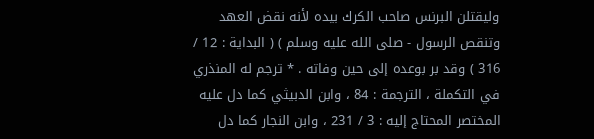وليقتلن البرنس صاحب الكرك بيده لأنه نقض العهد وتنقص الرسول - صلى الله عليه وسلم ) ( البداية : 12 / 316 ) وقد بر بوعده إلى حين وفاته . * ترجم له المنذري في التكملة ، الترجمة : 84 ، وابن الدبيثي كما دل عليه المختصر المحتاج إليه : 3 / 231 ، وابن النجار كما دل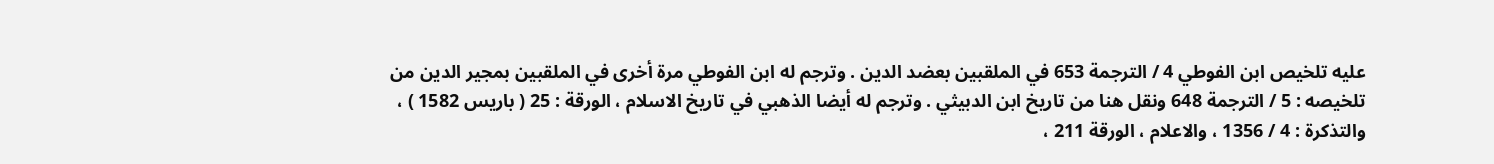عليه تلخيص ابن الفوطي 4 / الترجمة 653 في الملقبين بعضد الدين . وترجم له ابن الفوطي مرة أخرى في الملقبين بمجير الدين من تلخيصه : 5 / الترجمة 648 ونقل هنا من تاريخ ابن الدبيثي . وترجم له أيضا الذهبي في تاريخ الاسلام ، الورقة : 25 ( باريس 1582 ) ، والتذكرة : 4 / 1356 ، والاعلام ، الورقة 211 ،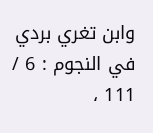وابن تغري بردي في النجوم : 6 / 111 ،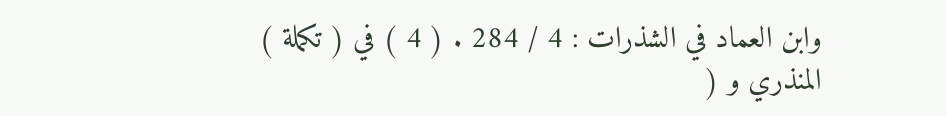وابن العماد في الشذرات : 4 / 284 . ( 4 ) في ( تكملة ) المنذري و (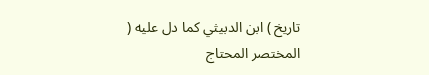تاريخ ) ابن الدبيثي كما دل عليه ( المختصر المحتاج